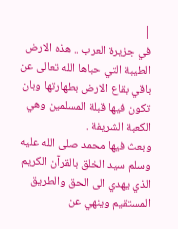|
في جزيرة العرب .. هذه الارض الطيبة التي حباها الله تعالى عن باقي بقاع الارض بطهارتها وبان تكون فيها قبلة المسلمين وهي الكعبة الشريفة .
وبعث فيها محمد صلى الله عليه وسلم سيد الخلق بالقرآن الكريم الذي يهدي الى الحق والطريق المستقيم وينهي عن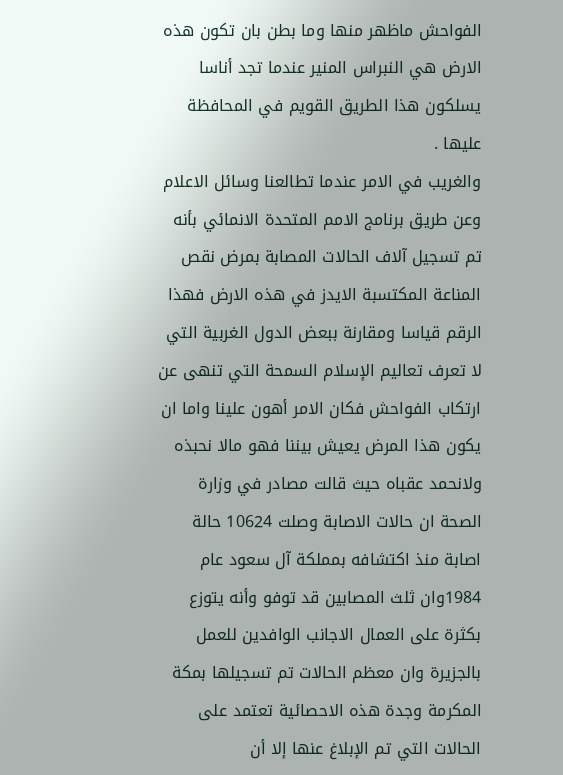الفواحش ماظهر منها وما بطن بان تكون هذه الارض هي النبراس المنير عندما تجد أناسا يسلكون هذا الطريق القويم في المحافظة عليها .
والغريب في الامر عندما تطالعنا وسائل الاعلام وعن طريق برنامج الامم المتحدة الانمائي بأنه تم تسجيل آلاف الحالات المصابة بمرض نقص المناعة المكتسبة الايدز في هذه الارض فهذا الرقم قياسا ومقارنة ببعض الدول الغربية التي لا تعرف تعاليم الإسلام السمحة التي تنهى عن ارتكاب الفواحش فكان الامر أهون علينا واما ان يكون هذا المرض يعيش بيننا فهو مالا نحبذه ولانحمد عقباه حيث قالت مصادر في وزارة الصحة ان حالات الاصابة وصلت 10624 حالة اصابة منذ اكتشافه بمملكة آل سعود عام 1984وان ثلث المصابين قد توفو وأنه يتوزع بكثرة على العمال الاجانب الوافدين للعمل بالجزيرة وان معظم الحالات تم تسجيلها بمكة المكرمة وجدة هذه الاحصائية تعتمد على الحالات التي تم الإبلاغ عنها إلا أن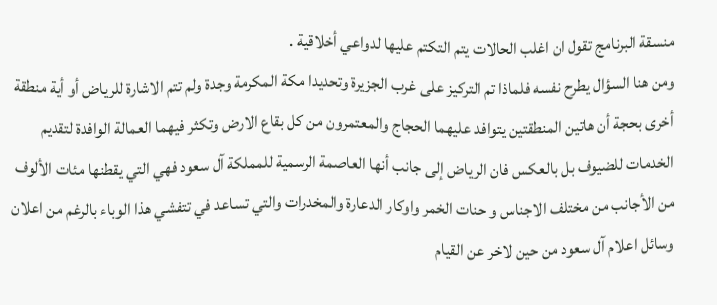منسقة البرنامج تقول ان اغلب الحالات يتم التكتم عليها لدواعي أخلاقية .
ومن هنا السؤال يطرح نفسه فلماذا تم التركيز على غرب الجزيرة وتحديدا مكة المكرمة وجدة ولم تتم الاشارة للرياض أو أية منطقة أخرى بحجة أن هاتين المنطقتين يتوافد عليهما الحجاج والمعتمرون من كل بقاع الارض وتكثر فيهما العمالة الوافدة لتقديم الخدمات للضيوف بل بالعكس فان الرياض إلى جانب أنها العاصمة الرسمية للمملكة آل سعود فهي التي يقطنها مئات الألوف من الأجانب من مختلف الاجناس و حنات الخمر واوكار الدعارة والمخدرات والتي تساعد في تتفشي هذا الوباء بالرغم من اعلان وسائل اعلام آل سعود من حين لاخر عن القيام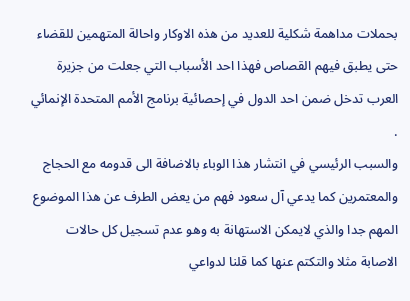بحملات مداهمة شكلية للعديد من هذه الاوكار واحالة المتهمين للقضاء حتى يطبق فيهم القصاص فهذا احد الأسباب التي جعلت من جزيرة العرب تدخل ضمن احد الدول في إحصائية برنامج الأمم المتحدة الإنمائي .
والسبب الرئيسي في انتشار هذا الوباء بالاضافة الى قدومه مع الحجاج والمعتمرين كما يدعي آل سعود فهم من يعض الطرف عن هذا الموضوع المهم جدا والذي لايمكن الاستهانة به وهو عدم تسجيل كل حالات الاصابة مثلا والتكتم عنها كما قلنا لدواعي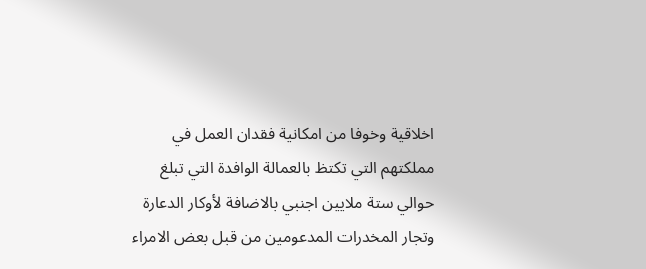اخلاقية وخوفا من امكانية فقدان العمل في مملكتهم التي تكتظ بالعمالة الوافدة التي تبلغ حوالي ستة ملايين اجنبي بالاضافة لأوكار الدعارة وتجار المخدرات المدعومين من قبل بعض الامراء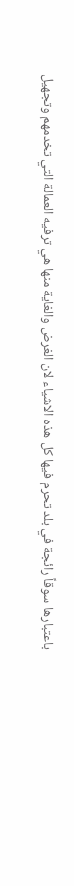باعتبارها سوقاً رائجة في بلد تحرم فيها كل هذه الاشياء لان الغرض والغاية منها هي ترفيه العمالة التي تخدمهم وتجهيل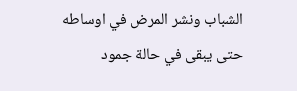الشباب ونشر المرض في اوساطه حتى يبقى في حالة جمود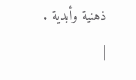ذهنية وأبدية .
|